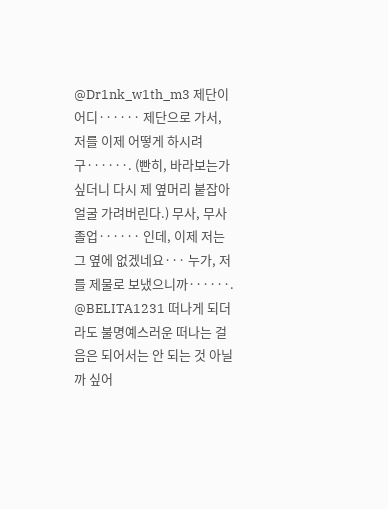@Dr1nk_w1th_m3 제단이 어디······ 제단으로 가서, 저를 이제 어떻게 하시려구······. (빤히, 바라보는가 싶더니 다시 제 옆머리 붙잡아 얼굴 가려버린다.) 무사, 무사 졸업······ 인데, 이제 저는 그 옆에 없겠네요··· 누가, 저를 제물로 보냈으니까······.
@BELITA1231 떠나게 되더라도 불명예스러운 떠나는 걸음은 되어서는 안 되는 것 아닐까 싶어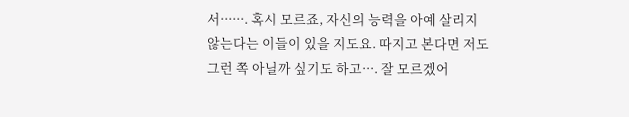서······. 혹시 모르죠, 자신의 능력을 아예 살리지 않는다는 이들이 있을 지도요. 따지고 본다면 저도 그런 쪽 아닐까 싶기도 하고···. 잘 모르겠어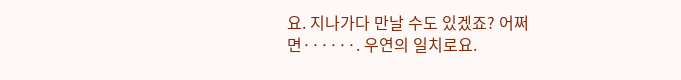요. 지나가다 만날 수도 있겠죠? 어쩌면······. 우연의 일치로요.